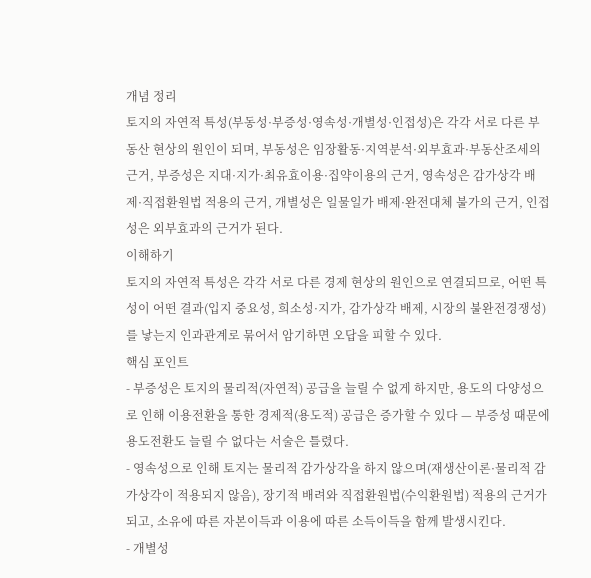개념 정리
토지의 자연적 특성(부동성·부증성·영속성·개별성·인접성)은 각각 서로 다른 부동산 현상의 원인이 되며, 부동성은 임장활동·지역분석·외부효과·부동산조세의 근거, 부증성은 지대·지가·최유효이용·집약이용의 근거, 영속성은 감가상각 배제·직접환원법 적용의 근거, 개별성은 일물일가 배제·완전대체 불가의 근거, 인접성은 외부효과의 근거가 된다.
이해하기
토지의 자연적 특성은 각각 서로 다른 경제 현상의 원인으로 연결되므로, 어떤 특성이 어떤 결과(입지 중요성, 희소성·지가, 감가상각 배제, 시장의 불완전경쟁성)를 낳는지 인과관계로 묶어서 암기하면 오답을 피할 수 있다.
핵심 포인트
- 부증성은 토지의 물리적(자연적) 공급을 늘릴 수 없게 하지만, 용도의 다양성으로 인해 이용전환을 통한 경제적(용도적) 공급은 증가할 수 있다 — 부증성 때문에 용도전환도 늘릴 수 없다는 서술은 틀렸다.
- 영속성으로 인해 토지는 물리적 감가상각을 하지 않으며(재생산이론·물리적 감가상각이 적용되지 않음), 장기적 배려와 직접환원법(수익환원법) 적용의 근거가 되고, 소유에 따른 자본이득과 이용에 따른 소득이득을 함께 발생시킨다.
- 개별성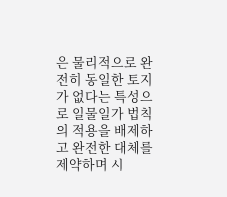은 물리적으로 완전히 동일한 토지가 없다는 특성으로 일물일가 법칙의 적용을 배제하고 완전한 대체를 제약하며 시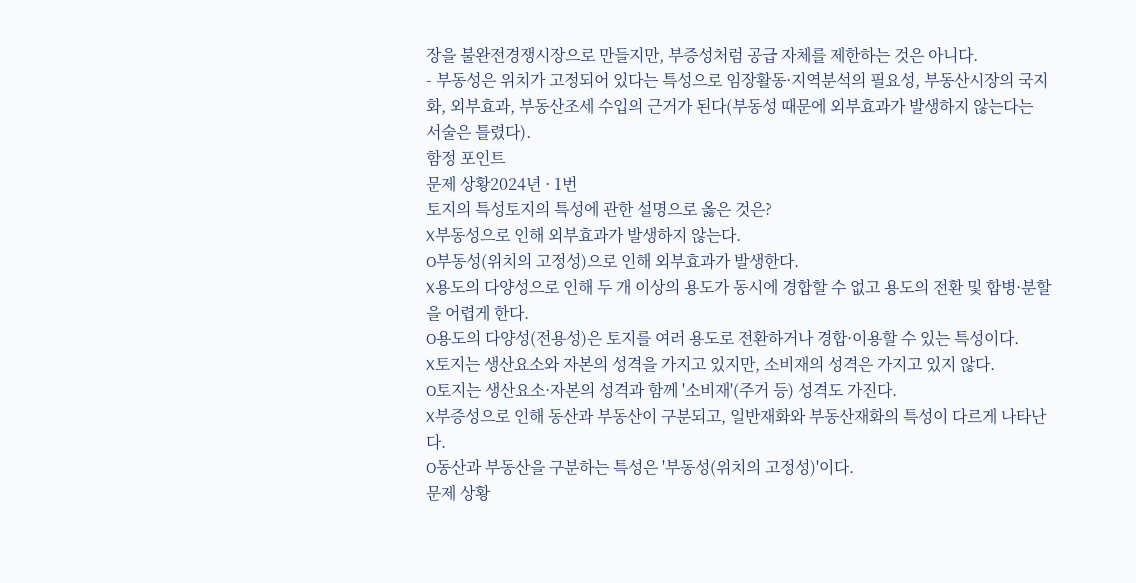장을 불완전경쟁시장으로 만들지만, 부증성처럼 공급 자체를 제한하는 것은 아니다.
- 부동성은 위치가 고정되어 있다는 특성으로 임장활동·지역분석의 필요성, 부동산시장의 국지화, 외부효과, 부동산조세 수입의 근거가 된다(부동성 때문에 외부효과가 발생하지 않는다는 서술은 틀렸다).
함정 포인트
문제 상황2024년 · 1번
토지의 특성토지의 특성에 관한 설명으로 옳은 것은?
X부동성으로 인해 외부효과가 발생하지 않는다.
O부동성(위치의 고정성)으로 인해 외부효과가 발생한다.
X용도의 다양성으로 인해 두 개 이상의 용도가 동시에 경합할 수 없고 용도의 전환 및 합병·분할을 어렵게 한다.
O용도의 다양성(전용성)은 토지를 여러 용도로 전환하거나 경합·이용할 수 있는 특성이다.
X토지는 생산요소와 자본의 성격을 가지고 있지만, 소비재의 성격은 가지고 있지 않다.
O토지는 생산요소·자본의 성격과 함께 '소비재'(주거 등) 성격도 가진다.
X부증성으로 인해 동산과 부동산이 구분되고, 일반재화와 부동산재화의 특성이 다르게 나타난다.
O동산과 부동산을 구분하는 특성은 '부동성(위치의 고정성)'이다.
문제 상황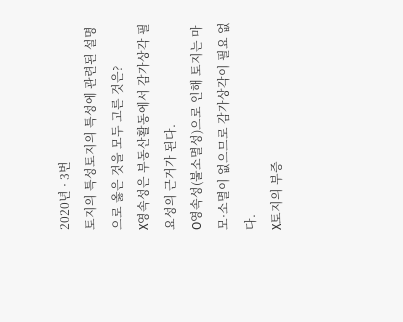2020년 · 3번
토지의 특성토지의 특성에 관련된 설명으로 옳은 것을 모두 고른 것은?
X영속성은 부동산활동에서 감가상각 필요성의 근거가 된다.
O영속성(불소멸성)으로 인해 토지는 마모·소멸이 없으므로 감가상각이 필요 없다.
X토지의 부증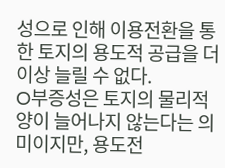성으로 인해 이용전환을 통한 토지의 용도적 공급을 더 이상 늘릴 수 없다.
O부증성은 토지의 물리적 양이 늘어나지 않는다는 의미이지만, 용도전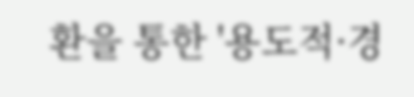환을 통한 '용도적·경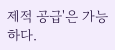제적 공급'은 가능하다.